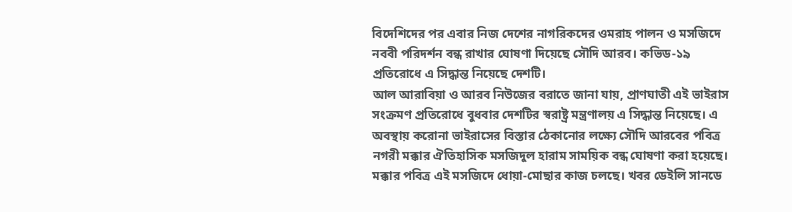বিদেশিদের পর এবার নিজ দেশের নাগরিকদের ওমরাহ পালন ও মসজিদে নববী পরিদর্শন বন্ধ রাখার ঘোষণা দিয়েছে সৌদি আরব। কভিড-১৯ প্রতিরোধে এ সিদ্ধান্ত নিয়েছে দেশটি।
আল আরাবিয়া ও আরব নিউজের বরাতে জানা যায়, প্রাণঘাতী এই ভাইরাস সংক্রমণ প্রতিরোধে বুধবার দেশটির স্বরাষ্ট্র মন্ত্রণালয় এ সিদ্ধান্ত নিয়েছে। এ অবস্থায় করোনা ভাইরাসের বিস্তার ঠেকানোর লক্ষ্যে সৌদি আরবের পবিত্র নগরী মক্কার ঐতিহাসিক মসজিদুল হারাম সাময়িক বন্ধ ঘোষণা করা হয়েছে। মক্কার পবিত্র এই মসজিদে ধোয়া-মোছার কাজ চলছে। খবর ডেইলি সানডে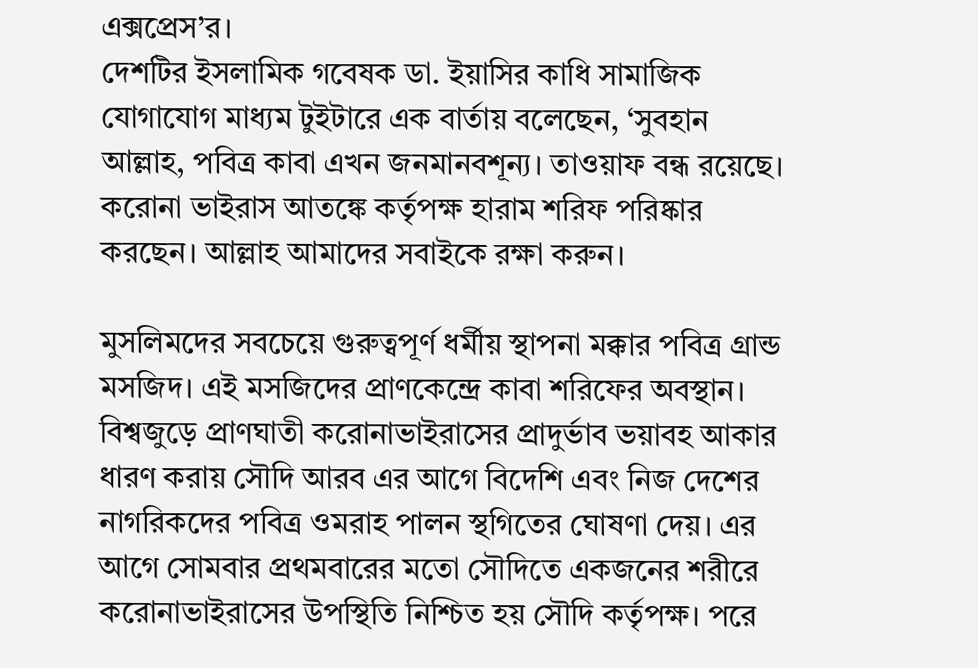এক্সপ্রেস’র।
দেশটির ইসলামিক গবেষক ডা. ইয়াসির কাধি সামাজিক যোগাযোগ মাধ্যম টুইটারে এক বার্তায় বলেছেন, ‘সুবহান আল্লাহ, পবিত্র কাবা এখন জনমানবশূন্য। তাওয়াফ বন্ধ রয়েছে। করোনা ভাইরাস আতঙ্কে কর্তৃপক্ষ হারাম শরিফ পরিষ্কার করছেন। আল্লাহ আমাদের সবাইকে রক্ষা করুন।

মুসলিমদের সবচেয়ে গুরুত্বপূর্ণ ধর্মীয় স্থাপনা মক্কার পবিত্র গ্রান্ড মসজিদ। এই মসজিদের প্রাণকেন্দ্রে কাবা শরিফের অবস্থান। বিশ্বজুড়ে প্রাণঘাতী করোনাভাইরাসের প্রাদুর্ভাব ভয়াবহ আকার ধারণ করায় সৌদি আরব এর আগে বিদেশি এবং নিজ দেশের নাগরিকদের পবিত্র ওমরাহ পালন স্থগিতের ঘোষণা দেয়। এর আগে সোমবার প্রথমবারের মতো সৌদিতে একজনের শরীরে করোনাভাইরাসের উপস্থিতি নিশ্চিত হয় সৌদি কর্তৃপক্ষ। পরে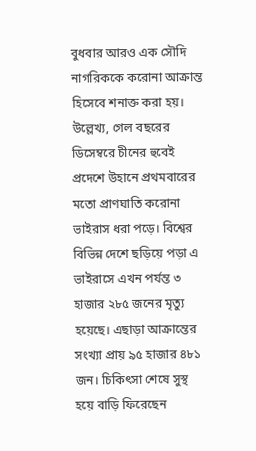বুধবার আরও এক সৌদি নাগরিককে করোনা আক্রান্ত হিসেবে শনাক্ত করা হয়।
উল্লেখ্য, গেল বছরের ডিসেম্বরে চীনের হুবেই প্রদেশে উহানে প্রথমবারের মতো প্রাণঘাতি করোনা ভাইরাস ধরা পড়ে। বিশ্বের বিভিন্ন দেশে ছড়িয়ে পড়া এ ভাইরাসে এখন পর্যন্ত ৩ হাজার ২৮৫ জনের মৃত্যু হয়েছে। এছাড়া আক্রান্তের সংখ্যা প্রায় ৯৫ হাজার ৪৮১ জন। চিকিৎসা শেষে সুস্থ হয়ে বাড়ি ফিরেছেন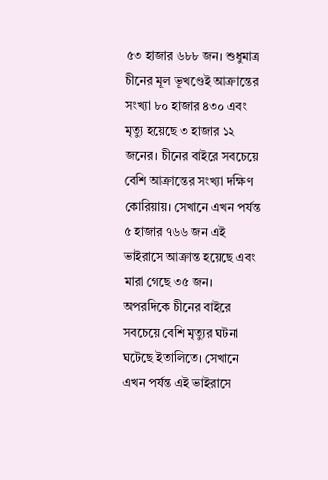৫৩ হাজার ৬৮৮ জন। শুধুমাত্র চীনের মূল ভূখণ্ডেই আক্রান্তের সংখ্যা ৮০ হাজার ৪৩০ এবং মৃত্যু হয়েছে ৩ হাজার ১২ জনের। চীনের বাইরে সবচেয়ে বেশি আক্রান্তের সংখ্যা দক্ষিণ কোরিয়ায়। সেখানে এখন পর্যন্ত ৫ হাজার ৭৬৬ জন এই ভাইরাসে আক্রান্ত হয়েছে এবং মারা গেছে ৩৫ জন। অপরদিকে চীনের বাইরে সবচেয়ে বেশি মৃত্যুর ঘটনা ঘটেছে ইতালিতে। সেখানে এখন পর্যন্ত এই ভাইরাসে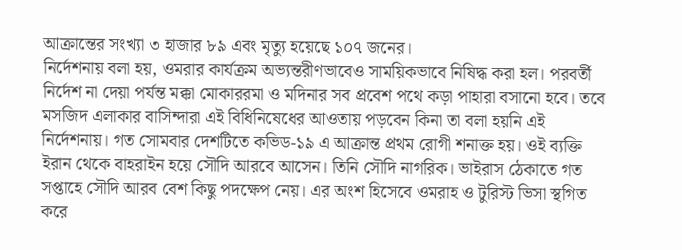আক্রান্তের সংখ্যা ৩ হাজার ৮৯ এবং মৃত্যু হয়েছে ১০৭ জনের।
নির্দেশনায় বলা হয়, ওমরার কার্যক্রম অভ্যন্তরীণভাবেও সাময়িকভাবে নিষিদ্ধ করা হল। পরবর্তী নির্দেশ না দেয়া পর্যন্ত মক্কা মোকাররমা ও মদিনার সব প্রবেশ পথে কড়া পাহারা বসানো হবে। তবে মসজিদ এলাকার বাসিন্দারা এই বিধিনিষেধের আওতায় পড়বেন কিনা তা বলা হয়নি এই নির্দেশনায়। গত সোমবার দেশটিতে কভিড-১৯ এ আক্রান্ত প্রথম রোগী শনাক্ত হয়। ওই ব্যক্তি ইরান থেকে বাহরাইন হয়ে সৌদি আরবে আসেন। তিনি সৌদি নাগরিক। ভাইরাস ঠেকাতে গত সপ্তাহে সৌদি আরব বেশ কিছু পদক্ষেপ নেয়। এর অংশ হিসেবে ওমরাহ ও টুরিস্ট ভিসা স্থগিত করে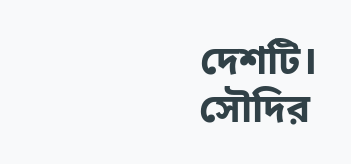দেশটি।
সৌদির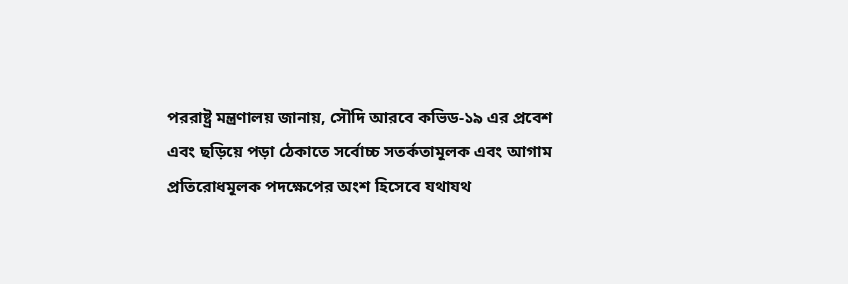পররাষ্ট্র মন্ত্রণালয় জানায়, সৌদি আরবে কভিড-১৯ এর প্রবেশ এবং ছড়িয়ে পড়া ঠেকাতে সর্বোচ্চ সতর্কতামূলক এবং আগাম প্রতিরোধমূলক পদক্ষেপের অংশ হিসেবে যথাযথ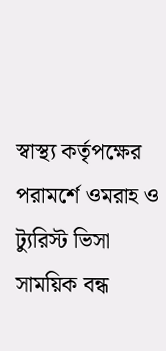স্বাস্থ্য কর্তৃপক্ষের পরামর্শে ওমরাহ ও ট্যুরিস্ট ভিসা সাময়িক বন্ধ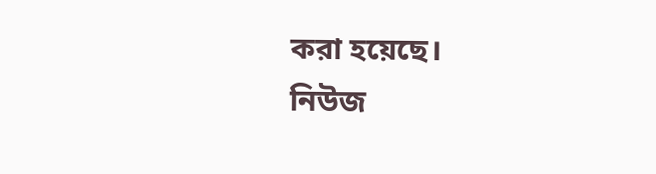করা হয়েছে।
নিউজ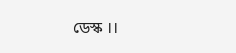ডেস্ক ।।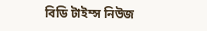বিডি টাইম্স নিউজ